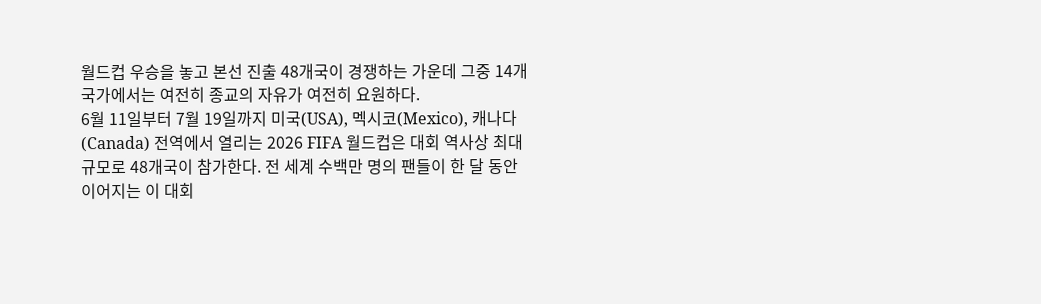월드컵 우승을 놓고 본선 진출 48개국이 경쟁하는 가운데 그중 14개 국가에서는 여전히 종교의 자유가 여전히 요원하다.
6월 11일부터 7월 19일까지 미국(USA), 멕시코(Mexico), 캐나다(Canada) 전역에서 열리는 2026 FIFA 월드컵은 대회 역사상 최대 규모로 48개국이 참가한다. 전 세계 수백만 명의 팬들이 한 달 동안 이어지는 이 대회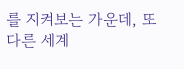를 지켜보는 가운데, 또 다른 세계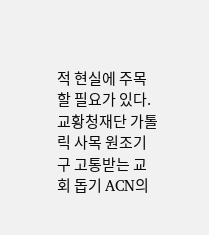적 현실에 주목할 필요가 있다. 교황청재단 가톨릭 사목 원조기구 고통받는 교회 돕기 ACN의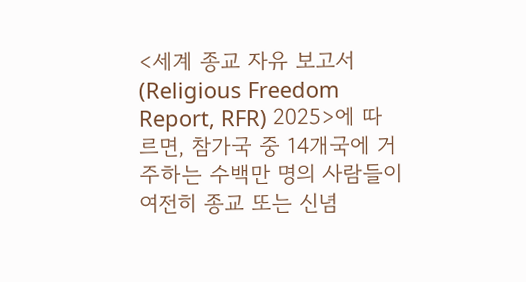<세계 종교 자유 보고서(Religious Freedom Report, RFR) 2025>에 따르면, 참가국 중 14개국에 거주하는 수백만 명의 사람들이 여전히 종교 또는 신념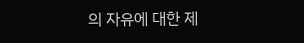의 자유에 대한 제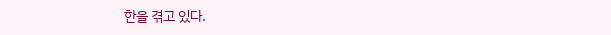한을 겪고 있다.